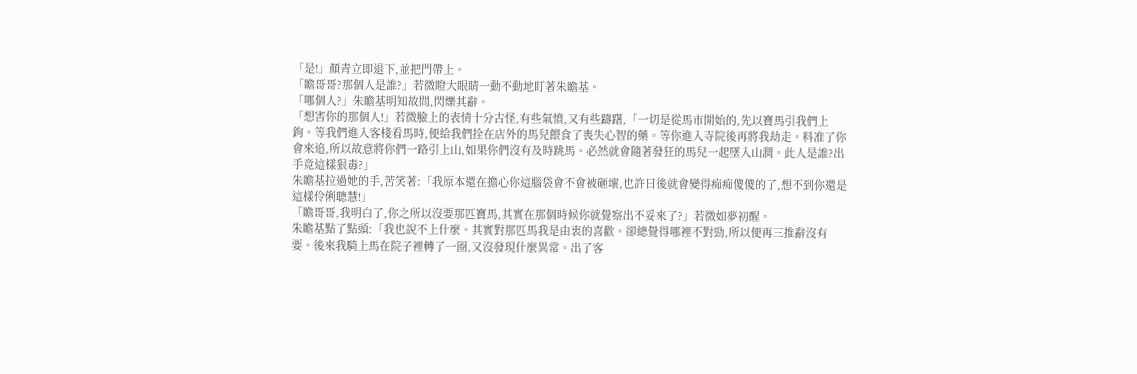「是!」顏青立即退下,並把門帶上。
「瞻哥哥?那個人是誰?」若微瞪大眼睛一動不動地盯著朱瞻基。
「哪個人?」朱瞻基明知故問,閃爍其辭。
「想害你的那個人!」若微臉上的表情十分古怪,有些氣憤,又有些躊躇,「一切是從馬市開始的,先以寶馬引我們上鉤。等我們進入客棧看馬時,便給我們拴在店外的馬兒餵食了喪失心智的藥。等你進入寺院後再將我劫走。料准了你會來追,所以故意將你們一路引上山,如果你們沒有及時跳馬。必然就會隨著發狂的馬兒一起墜入山澗。此人是誰?出手竟這樣狠毒?」
朱瞻基拉過她的手,苦笑著:「我原本還在擔心你這腦袋會不會被砸壞,也許日後就會變得痴痴傻傻的了,想不到你還是這樣伶俐聰慧!」
「瞻哥哥,我明白了,你之所以沒要那匹寶馬,其實在那個時候你就覺察出不妥來了?」若微如夢初醒。
朱瞻基點了點頭:「我也說不上什麼。其實對那匹馬我是由衷的喜歡。卻總覺得哪裡不對勁,所以便再三推辭沒有要。後來我騎上馬在院子裡轉了一圈,又沒發現什麼異常。出了客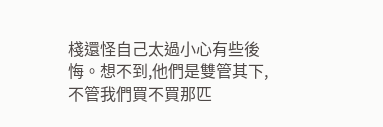棧還怪自己太過小心有些後悔。想不到,他們是雙管其下,不管我們買不買那匹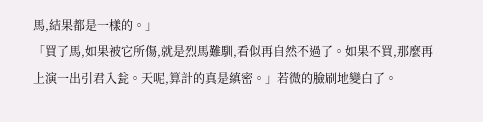馬,結果都是一樣的。」
「買了馬,如果被它所傷,就是烈馬難馴,看似再自然不過了。如果不買,那麼再上演一出引君入瓮。天呢,算計的真是縝密。」若微的臉刷地變白了。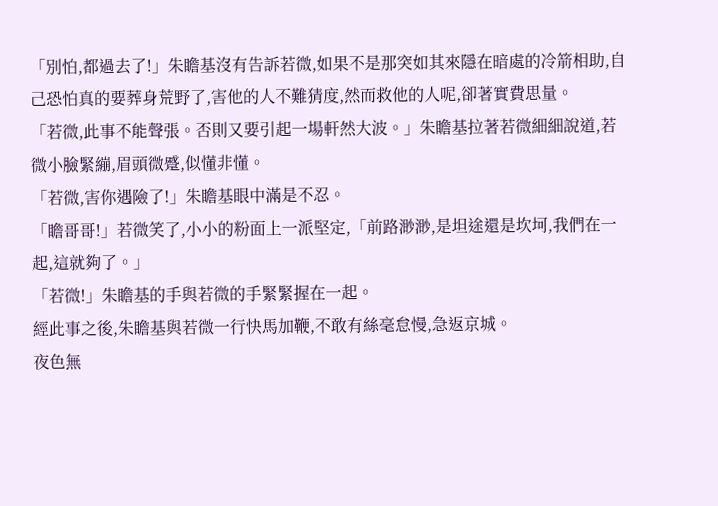「別怕,都過去了!」朱瞻基沒有告訴若微,如果不是那突如其來隱在暗處的冷箭相助,自己恐怕真的要葬身荒野了,害他的人不難猜度,然而救他的人呢,卻著實費思量。
「若微,此事不能聲張。否則又要引起一場軒然大波。」朱瞻基拉著若微細細說道,若微小臉緊繃,眉頭微蹙,似懂非懂。
「若微,害你遇險了!」朱瞻基眼中滿是不忍。
「瞻哥哥!」若微笑了,小小的粉面上一派堅定,「前路渺渺,是坦途還是坎坷,我們在一起,這就夠了。」
「若微!」朱瞻基的手與若微的手緊緊握在一起。
經此事之後,朱瞻基與若微一行快馬加鞭,不敢有絲毫怠慢,急返京城。
夜色無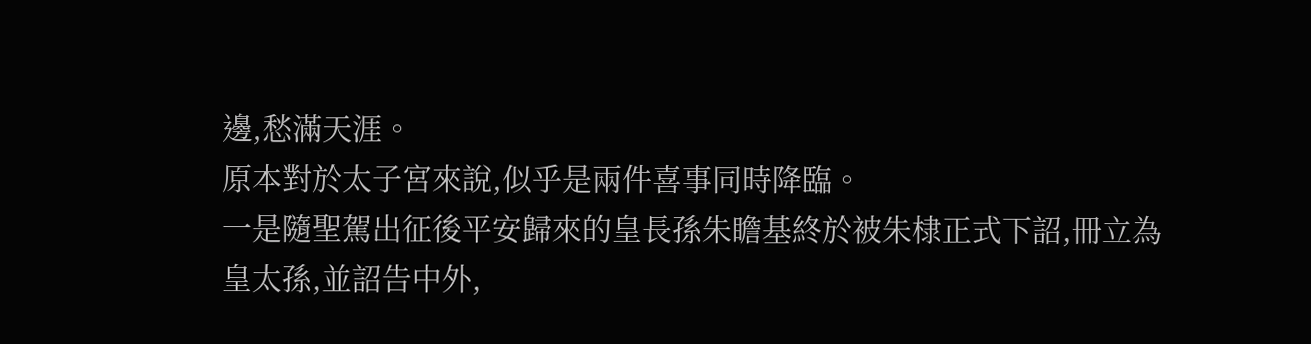邊,愁滿天涯。
原本對於太子宮來說,似乎是兩件喜事同時降臨。
一是隨聖駕出征後平安歸來的皇長孫朱瞻基終於被朱棣正式下詔,冊立為皇太孫,並詔告中外,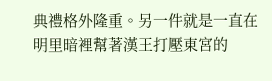典禮格外隆重。另一件就是一直在明里暗裡幫著漢王打壓東宮的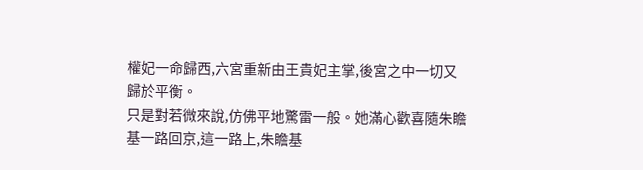權妃一命歸西,六宮重新由王貴妃主掌,後宮之中一切又歸於平衡。
只是對若微來說,仿佛平地驚雷一般。她滿心歡喜隨朱瞻基一路回京,這一路上,朱瞻基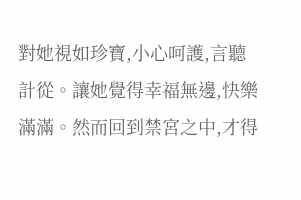對她視如珍寶,小心呵護,言聽計從。讓她覺得幸福無邊,快樂滿滿。然而回到禁宮之中,才得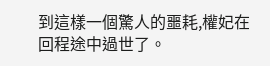到這樣一個驚人的噩耗,權妃在回程途中過世了。